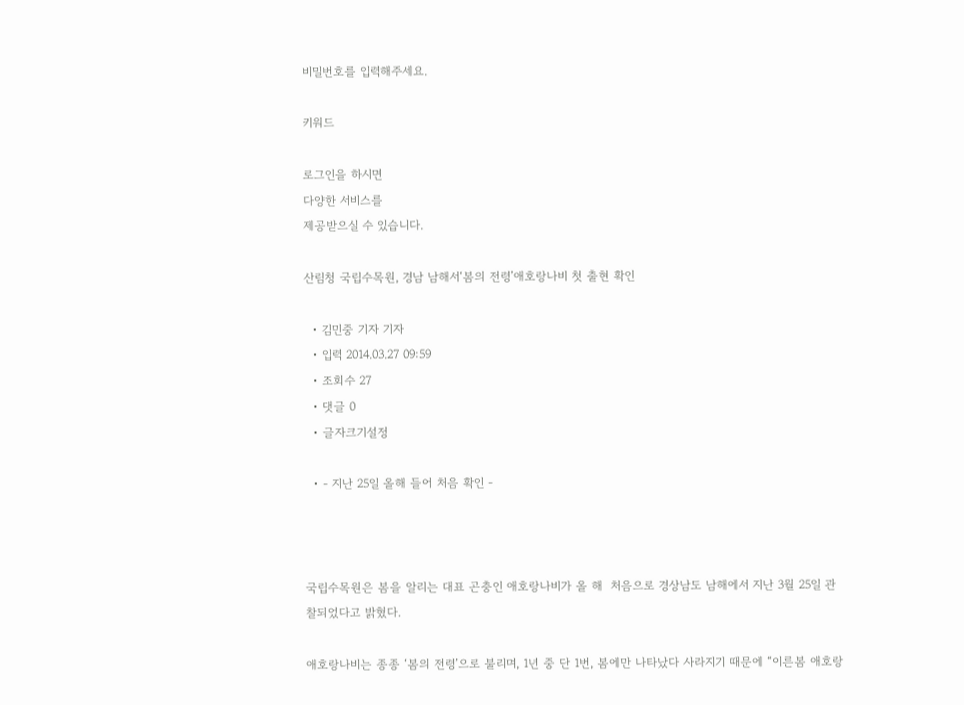비밀번호를 입력해주세요.

키워드

로그인을 하시면
다양한 서비스를
제공받으실 수 있습니다.

산림청 국립수목원, 경남 남해서‘봄의 전령’애호랑나비 첫 출현 확인

  • 김민중 기자 기자
  • 입력 2014.03.27 09:59
  • 조회수 27
  • 댓글 0
  • 글자크기설정

  • - 지난 25일 올해 들어 처음 확인 -



국립수목원은 봄을 알리는 대표 곤충인 애호랑나비가 올 해  처음으로 경상남도 남해에서 지난 3월 25일 관찰되었다고 밝혔다.

애호랑나비는 종종 ‘봄의 전령’으로 불리며, 1년 중 단 1번, 봄에만 나타났다 사라지기 때문에 “이른봄 애호랑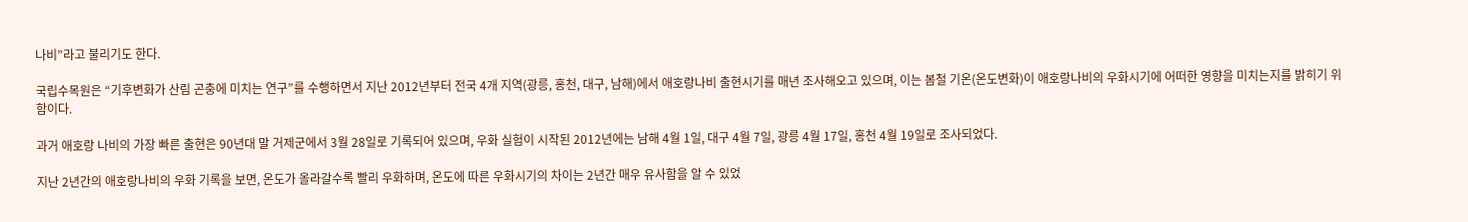나비”라고 불리기도 한다.

국립수목원은 “기후변화가 산림 곤충에 미치는 연구”를 수행하면서 지난 2012년부터 전국 4개 지역(광릉, 홍천, 대구, 남해)에서 애호랑나비 출현시기를 매년 조사해오고 있으며, 이는 봄철 기온(온도변화)이 애호랑나비의 우화시기에 어떠한 영향을 미치는지를 밝히기 위함이다.

과거 애호랑 나비의 가장 빠른 출현은 90년대 말 거제군에서 3월 28일로 기록되어 있으며, 우화 실험이 시작된 2012년에는 남해 4월 1일, 대구 4월 7일, 광릉 4월 17일, 홍천 4월 19일로 조사되었다.

지난 2년간의 애호랑나비의 우화 기록을 보면, 온도가 올라갈수록 빨리 우화하며, 온도에 따른 우화시기의 차이는 2년간 매우 유사함을 알 수 있었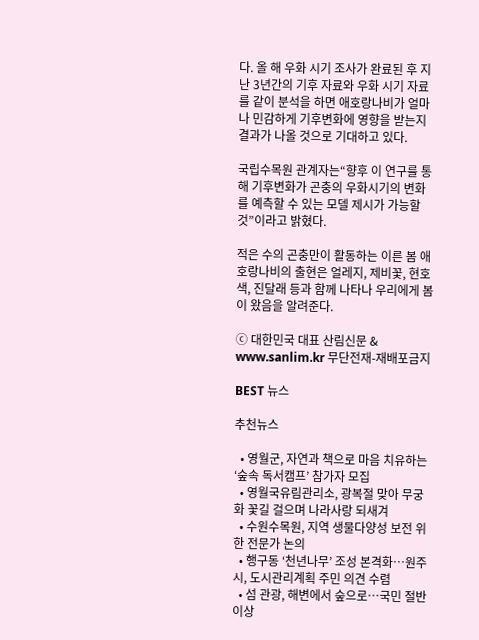다. 올 해 우화 시기 조사가 완료된 후 지난 3년간의 기후 자료와 우화 시기 자료를 같이 분석을 하면 애호랑나비가 얼마나 민감하게 기후변화에 영향을 받는지 결과가 나올 것으로 기대하고 있다.

국립수목원 관계자는“향후 이 연구를 통해 기후변화가 곤충의 우화시기의 변화를 예측할 수 있는 모델 제시가 가능할 것”이라고 밝혔다.

적은 수의 곤충만이 활동하는 이른 봄 애호랑나비의 출현은 얼레지, 제비꽃, 현호색, 진달래 등과 함께 나타나 우리에게 봄이 왔음을 알려준다.

ⓒ 대한민국 대표 산림신문 & www.sanlim.kr 무단전재-재배포금지

BEST 뉴스

추천뉴스

  • 영월군, 자연과 책으로 마음 치유하는 ‘숲속 독서캠프’ 참가자 모집
  • 영월국유림관리소, 광복절 맞아 무궁화 꽃길 걸으며 나라사랑 되새겨
  • 수원수목원, 지역 생물다양성 보전 위한 전문가 논의
  • 행구동 ‘천년나무’ 조성 본격화…원주시, 도시관리계획 주민 의견 수렴
  • 섬 관광, 해변에서 숲으로…국민 절반 이상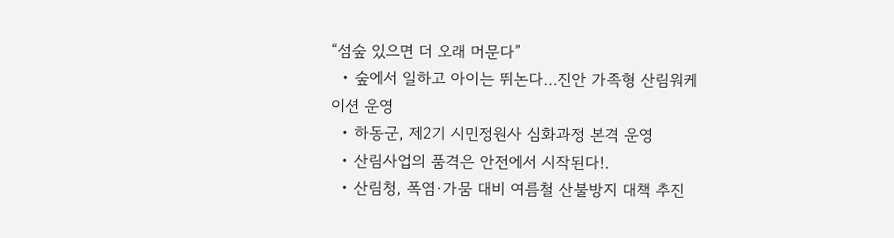“섬숲 있으면 더 오래 머문다”
  • 숲에서 일하고 아이는 뛰논다…진안 가족형 산림워케이션 운영
  • 하동군, 제2기 시민정원사 심화과정 본격 운영
  • 산림사업의 품격은 안전에서 시작된다!.
  • 산림청, 폭염·가뭄 대비 여름철 산불방지 대책 추진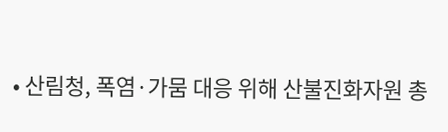• 산림청, 폭염·가뭄 대응 위해 산불진화자원 총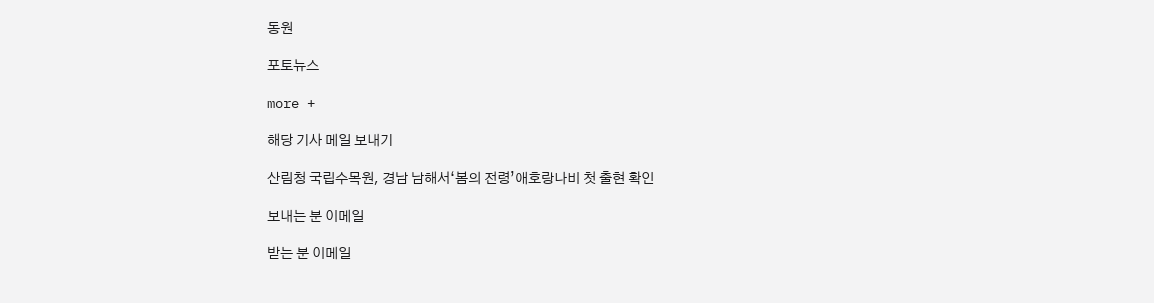동원

포토뉴스

more +

해당 기사 메일 보내기

산림청 국립수목원, 경남 남해서‘봄의 전령’애호랑나비 첫 출현 확인

보내는 분 이메일

받는 분 이메일